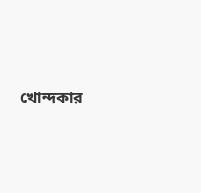খোন্দকার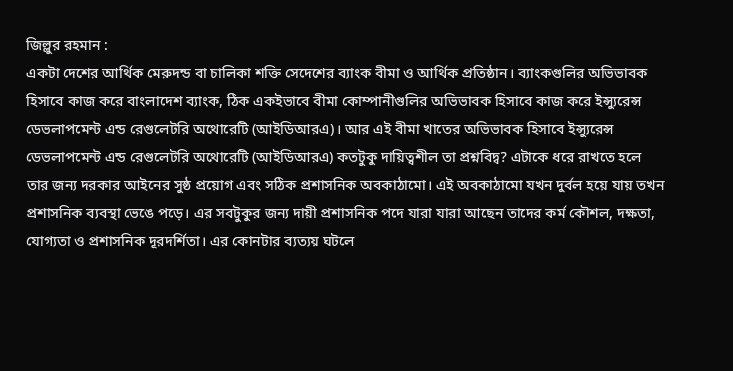জিল্লুর রহমান :
একটা দেশের আর্থিক মেরুদন্ড বা চালিকা শক্তি সেদেশের ব্যাংক বীমা ও আর্থিক প্রতিষ্ঠান। ব্যাংকগুলির অভিভাবক হিসাবে কাজ করে বাংলাদেশ ব্যাংক, ঠিক একইভাবে বীমা কোম্পানীগুলির অভিভাবক হিসাবে কাজ করে ইন্স্যুরেন্স ডেভলাপমেন্ট এন্ড রেগুলেটরি অথোরেটি (আইডিআরএ)। আর এই বীমা খাতের অভিভাবক হিসাবে ইন্স্যুরেন্স ডেভলাপমেন্ট এন্ড রেগুলেটরি অথোরেটি (আইডিআরএ) কতটুকু দায়িত্বশীল তা প্রশ্নবিদ্ব? এটাকে ধরে রাখতে হলে তার জন্য দরকার আইনের সুষ্ঠ প্রয়োগ এবং সঠিক প্রশাসনিক অবকাঠামো। এই অবকাঠামো যখন দুর্বল হয়ে যায় তখন প্রশাসনিক ব্যবস্থা ভেঙে পড়ে। এর সবটুকুর জন্য দায়ী প্রশাসনিক পদে যারা যারা আছেন তাদের কর্ম কৌশল, দক্ষতা, যোগ্যতা ও প্রশাসনিক দূরদর্শিতা। এর কোনটার ব্যত্যয় ঘটলে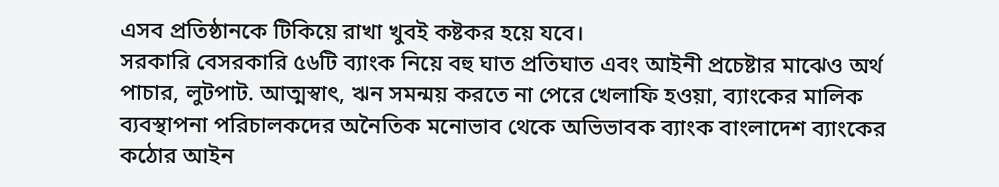এসব প্রতিষ্ঠানকে টিকিয়ে রাখা খুবই কষ্টকর হয়ে যবে।
সরকারি বেসরকারি ৫৬টি ব্যাংক নিয়ে বহু ঘাত প্রতিঘাত এবং আইনী প্রচেষ্টার মাঝেও অর্থ পাচার, লুটপাট. আত্মস্বাৎ, ঋন সমন্ময় করতে না পেরে খেলাফি হওয়া, ব্যাংকের মালিক ব্যবস্থাপনা পরিচালকদের অনৈতিক মনোভাব থেকে অভিভাবক ব্যাংক বাংলাদেশ ব্যাংকের কঠোর আইন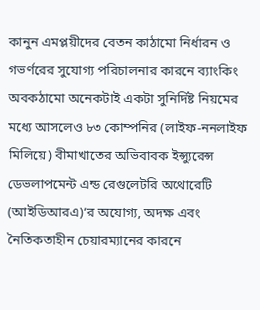কানুন এমপ্লয়ীদের বেতন কাঠামো নির্ধারন ও গভর্ণরের সুযোগ্য পরিচালনার কারনে ব্যাংকিং অবকঠামো অনেকটাই একটা সুনির্দিষ্ট নিয়মের মধ্যে আসলেও ৮৩ কোম্পনির (লাইফ-ননলাইফ মিলিয়ে) বীমাখাতের অভিবাবক ইন্স্যুরেন্স ডেভলাপমেন্ট এন্ড রেগুলেটরি অথোরেটি (আইডিআরএ)‘র অযোগ্য, অদক্ষ এবং নৈতিকতাহীন চেয়ারম্যানের কারনে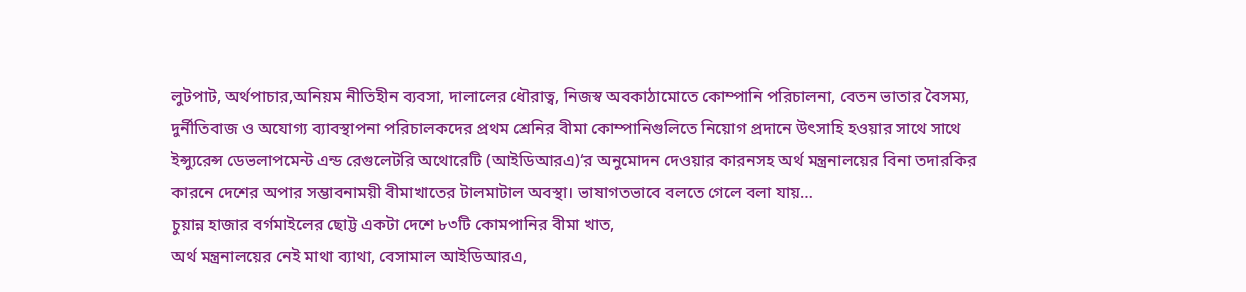লুটপাট, অর্থপাচার,অনিয়ম নীতিহীন ব্যবসা, দালালের ধৌরাত্ব, নিজস্ব অবকাঠামোতে কোম্পানি পরিচালনা, বেতন ভাতার বৈসম্য, দুর্নীতিবাজ ও অযোগ্য ব্যাবস্থাপনা পরিচালকদের প্রথম শ্রেনির বীমা কোম্পানিগুলিতে নিয়োগ প্রদানে উৎসাহি হওয়ার সাথে সাথে ইন্স্যুরেন্স ডেভলাপমেন্ট এন্ড রেগুলেটরি অথোরেটি (আইডিআরএ)‘র অনুমোদন দেওয়ার কারনসহ অর্থ মন্ত্রনালয়ের বিনা তদারকির কারনে দেশের অপার সম্ভাবনাময়ী বীমাখাতের টালমাটাল অবস্থা। ভাষাগতভাবে বলতে গেলে বলা যায়…
চুয়ান্ন হাজার বর্গমাইলের ছোট্ট একটা দেশে ৮৩টি কোমপানির বীমা খাত,
অর্থ মন্ত্রনালয়ের নেই মাথা ব্যাথা, বেসামাল আইডিআরএ,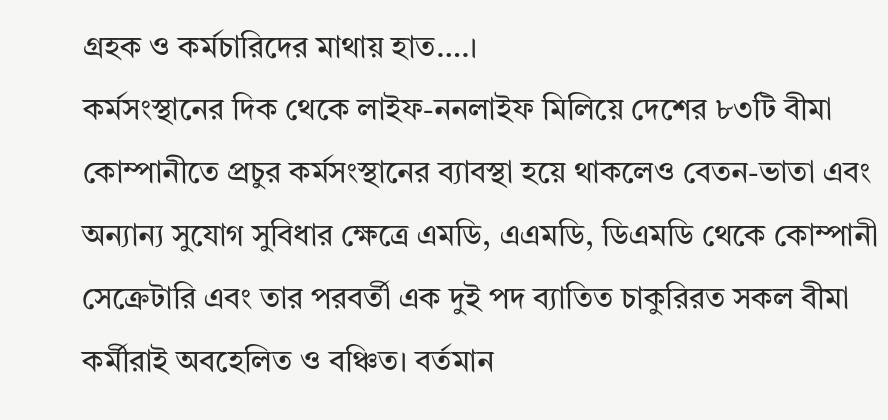গ্রহক ও কর্মচারিদের মাথায় হাত….।
কর্মসংস্থানের দিক থেকে লাইফ-ননলাইফ মিলিয়ে দেশের ৮৩টি বীমা কোম্পানীতে প্রচুর কর্মসংস্থানের ব্যাবস্থা হয়ে থাকলেও বেতন-ভাতা এবং অন্যান্য সুযোগ সুবিধার ক্ষেত্রে এমডি, এএমডি, ডিএমডি থেকে কোম্পানী সেক্রেটারি এবং তার পরবর্তী এক দুই পদ ব্যাতিত চাকুরিরত সকল বীমা কর্মীরাই অবহেলিত ও বঞ্চিত। বর্তমান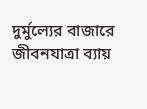দুর্মুল্যের বাজারে জীবনযাত্রা ব্যায়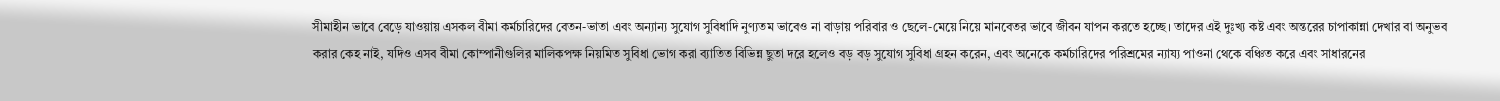সীমাহীন ভাবে বেড়ে যাওয়ায় এসকল বীমা কর্মচারিদের বেতন-ভাতা এবং অন্যান্য সুযোগ সুবিধাদি নুণ্যতম ভাবেও না বাড়ায় পরিবার ও ছেলে-মেয়ে নিয়ে মানবেতর ভাবে জীবন যাপন করতে হচ্ছে। তাদের এই দুঃখ্য কষ্ট এবং অন্তরের চাপাকান্না দেখার বা অনুভব করার কেহ নাই, যদিও এসব বীমা কোম্পানীগুলির মালিকপক্ষ নিয়মিত সুবিধা ভোগ করা ব্যাতিত বিভিন্ন ছুতা দরে হলেও বড় বড় সুযোগ সুবিধা গ্রহন করেন, এবং অনেকে কর্মচারিদের পরিশ্রমের ন্যায্য পাওনা থেকে বঞ্চিত করে এবং সাধারনের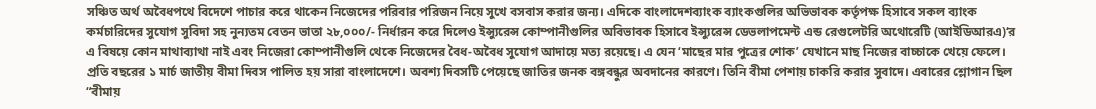সঞ্চিত অর্থ অবৈধপথে বিদেশে পাচার করে থাকেন নিজেদের পরিবার পরিজন নিয়ে সুখে বসবাস করার জন্য। এদিকে বাংলাদেশব্যাংক ব্যাংকগুলির অভিভাবক কর্তৃপক্ষ হিসাবে সকল ব্যাংক কর্মচারিদের সুযোগ সুবিদা সহ নুন্যতম বেতন ভাতা ২৮,০০০/- নির্ধারন করে দিলেও ইন্স্যুরেন্স কোম্পানীগুলির অবিভাবক হিসাবে ইন্স্যুরেন্স ডেভলাপমেন্ট এন্ড রেগুলেটরি অথোরেটি (আইডিআরএ)‘র এ বিষয়ে কোন মাথাব্যাথা নাই এবং নিজেরা কোম্পানীগুলি থেকে নিজেদের বৈধ-অবৈধ সুযোগ আদায়ে মত্য রয়েছে। এ যেন ‘মাছের মার পুত্রের শোক’ যেখানে মাছ নিজের বাচ্চাকে খেয়ে ফেলে।
প্রতি বছরের ১ মার্চ জাতীয় বীমা দিবস পালিত হয় সারা বাংলাদেশে। অবশ্য দিবসটি পেয়েছে জাতির জনক বঙ্গবন্ধুর অবদানের কারণে। তিনি বীমা পেশায় চাকরি করার সুবাদে। এবারের শ্লোগান ছিল “বীমায়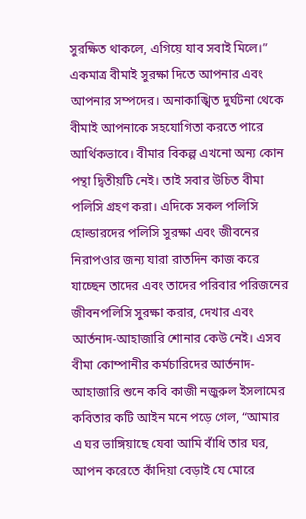সুরক্ষিত থাকলে, এগিয়ে যাব সবাই মিলে।” একমাত্র বীমাই সুরক্ষা দিতে আপনার এবং আপনার সম্পদের। অনাকাঙ্খিত দুর্ঘটনা থেকে বীমাই আপনাকে সহযোগিতা করতে পারে আর্থিকভাবে। বীমার বিকল্প এখনো অন্য কোন পন্থা দ্বিতীয়টি নেই। তাই সবার উচিত বীমা পলিসি গ্রহণ করা। এদিকে সকল পলিসি হোল্ডারদের পলিসি সুরক্ষা এবং জীবনের নিরাপওার জন্য যারা রাতদিন কাজ করে যাচ্ছেন তাদের এবং তাদের পরিবার পরিজনের জীবনপলিসি সুরক্ষা করার, দেখার এবং আর্তনাদ-আহাজারি শোনার কেউ নেই। এসব বীমা কোম্পানীর কর্মচারিদের আর্তনাদ-আহাজারি শুনে কবি কাজী নজুরুল ইসলামের কবিতার কটি আইন মনে পড়ে গেল, “আমার এ ঘর ভাঙ্গিয়াছে যেবা আমি বাঁধি তার ঘর, আপন করেতে কাঁদিয়া বেড়াই যে মোরে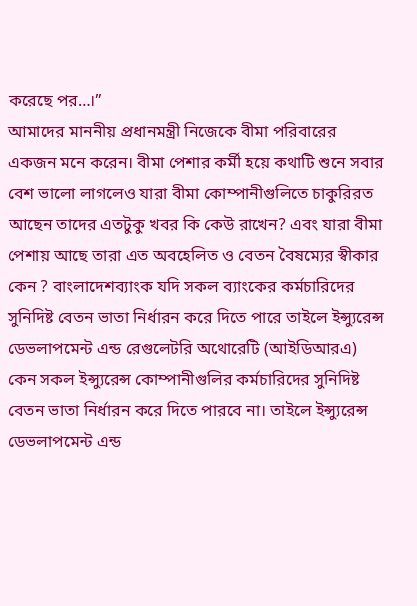করেছে পর…।”
আমাদের মাননীয় প্রধানমন্ত্রী নিজেকে বীমা পরিবারের একজন মনে করেন। বীমা পেশার কর্মী হয়ে কথাটি শুনে সবার বেশ ভালো লাগলেও যারা বীমা কোম্পানীগুলিতে চাকুরিরত আছেন তাদের এতটুকু খবর কি কেউ রাখেন? এবং যারা বীমা পেশায় আছে তারা এত অবহেলিত ও বেতন বৈষম্যের স্বীকার কেন ? বাংলাদেশব্যাংক যদি সকল ব্যাংকের কর্মচারিদের সুনিদিষ্ট বেতন ভাতা নির্ধারন করে দিতে পারে তাইলে ইন্স্যুরেন্স ডেভলাপমেন্ট এন্ড রেগুলেটরি অথোরেটি (আইডিআরএ) কেন সকল ইন্স্যুরেন্স কোম্পানীগুলির কর্মচারিদের সুনিদিষ্ট বেতন ভাতা নির্ধারন করে দিতে পারবে না। তাইলে ইন্স্যুরেন্স ডেভলাপমেন্ট এন্ড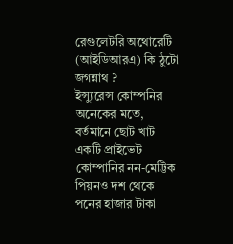রেগুলেটরি অথোরেটি (আইডিআরএ) কি ঠুটো জগন্নাথ ?
ইন্স্যুরেন্স কোম্পনির অনেকের মতে, বর্তমানে ছোট খাট একটি প্রাইভেট কোম্পানির নন-মেট্টিক পিয়নও দশ থেকে পনের হাজার টাকা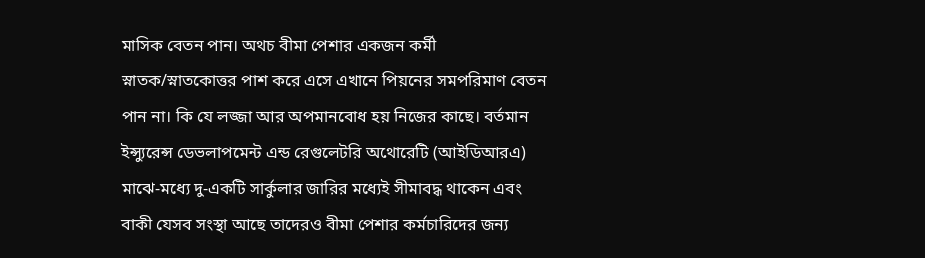মাসিক বেতন পান। অথচ বীমা পেশার একজন কর্মী স্নাতক/স্নাতকোত্তর পাশ করে এসে এখানে পিয়নের সমপরিমাণ বেতন পান না। কি যে লজ্জা আর অপমানবোধ হয় নিজের কাছে। বর্তমান ইন্স্যুরেন্স ডেভলাপমেন্ট এন্ড রেগুলেটরি অথোরেটি (আইডিআরএ) মাঝে-মধ্যে দু-একটি সার্কুলার জারির মধ্যেই সীমাবদ্ধ থাকেন এবং বাকী যেসব সংস্থা আছে তাদেরও বীমা পেশার কর্মচারিদের জন্য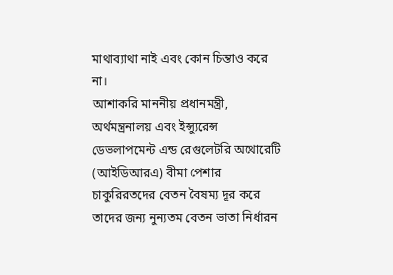মাথাব্যাথা নাই এবং কোন চিন্তাও করে না।
আশাকরি মাননীয় প্রধানমন্ত্রী, অর্থমন্ত্রনালয় এবং ইন্স্যুরেন্স ডেভলাপমেন্ট এন্ড রেগুলেটরি অথোরেটি (আইডিআরএ) বীমা পেশার চাকুরিরতদের বেতন বৈষম্য দূর করে তাদের জন্য নুন্যতম বেতন ভাতা নির্ধারন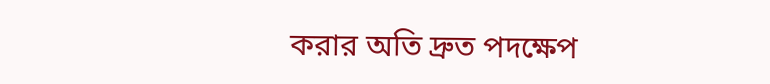করার অতি দ্রুত পদক্ষেপ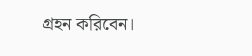গ্রহন করিবেন।